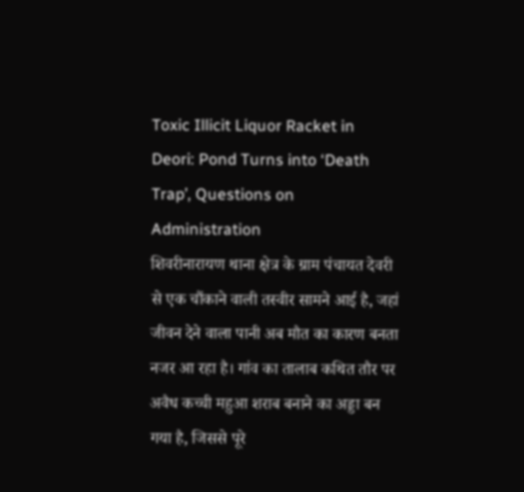Toxic Illicit Liquor Racket in Deori: Pond Turns into ‘Death Trap’, Questions on Administration
शिवरीनारायण थाना क्षेत्र के ग्राम पंचायत देवरी से एक चौंकाने वाली तस्वीर सामने आई है, जहां जीवन देने वाला पानी अब मौत का कारण बनता नजर आ रहा है। गांव का तालाब कथित तौर पर अवैध कच्ची महुआ शराब बनाने का अड्डा बन गया है, जिससे पूरे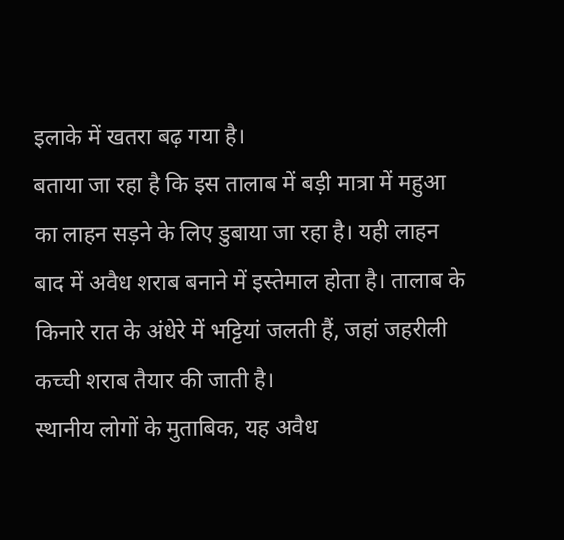इलाके में खतरा बढ़ गया है।
बताया जा रहा है कि इस तालाब में बड़ी मात्रा में महुआ का लाहन सड़ने के लिए डुबाया जा रहा है। यही लाहन बाद में अवैध शराब बनाने में इस्तेमाल होता है। तालाब के किनारे रात के अंधेरे में भट्टियां जलती हैं, जहां जहरीली कच्ची शराब तैयार की जाती है।
स्थानीय लोगों के मुताबिक, यह अवैध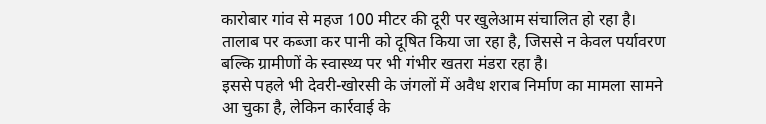कारोबार गांव से महज 100 मीटर की दूरी पर खुलेआम संचालित हो रहा है। तालाब पर कब्जा कर पानी को दूषित किया जा रहा है, जिससे न केवल पर्यावरण बल्कि ग्रामीणों के स्वास्थ्य पर भी गंभीर खतरा मंडरा रहा है।
इससे पहले भी देवरी-खोरसी के जंगलों में अवैध शराब निर्माण का मामला सामने आ चुका है, लेकिन कार्रवाई के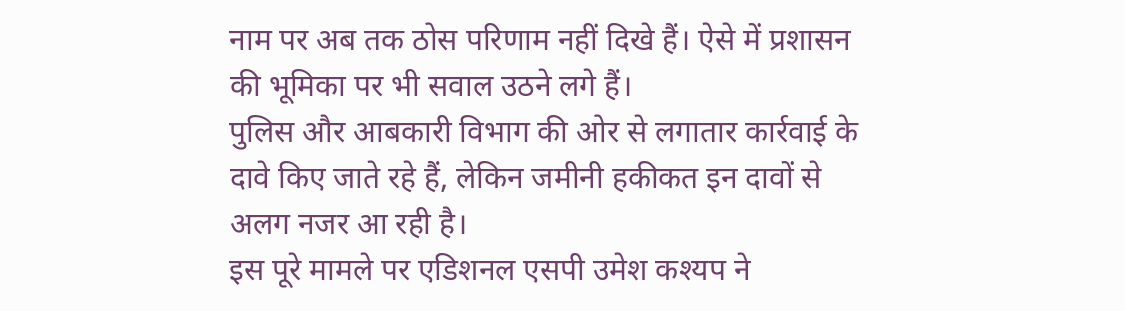नाम पर अब तक ठोस परिणाम नहीं दिखे हैं। ऐसे में प्रशासन की भूमिका पर भी सवाल उठने लगे हैं।
पुलिस और आबकारी विभाग की ओर से लगातार कार्रवाई के दावे किए जाते रहे हैं, लेकिन जमीनी हकीकत इन दावों से अलग नजर आ रही है।
इस पूरे मामले पर एडिशनल एसपी उमेश कश्यप ने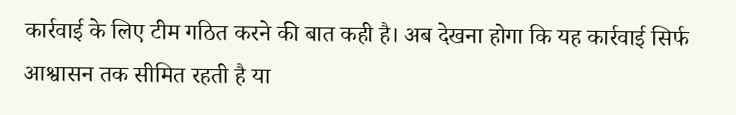कार्रवाई के लिए टीम गठित करने की बात कही है। अब देखना होगा कि यह कार्रवाई सिर्फ आश्वासन तक सीमित रहती है या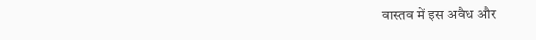वास्तव में इस अवैध और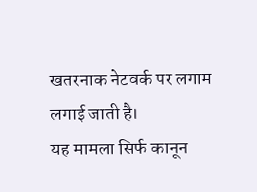खतरनाक नेटवर्क पर लगाम लगाई जाती है।
यह मामला सिर्फ कानून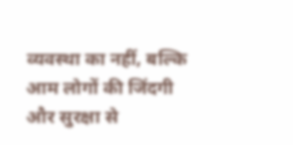व्यवस्था का नहीं, बल्कि आम लोगों की जिंदगी और सुरक्षा से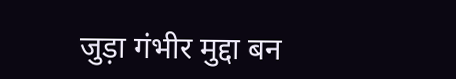जुड़ा गंभीर मुद्दा बन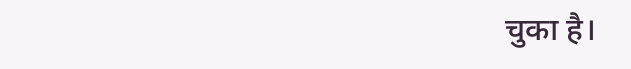चुका है।